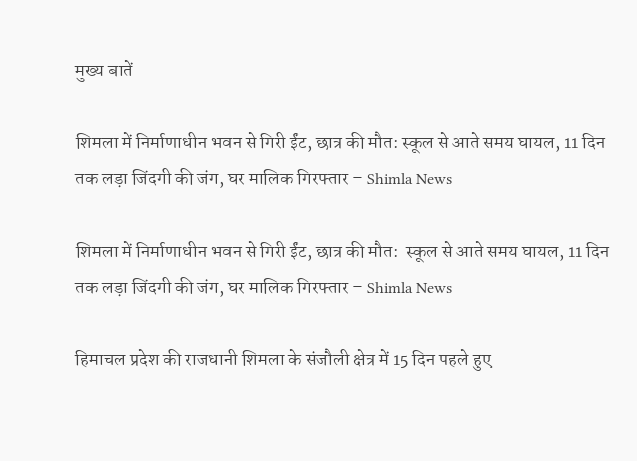मुख्य बातें

शिमला में निर्माणाधीन भवन से गिरी ईंट, छात्र की मौत: स्कूल से आते समय घायल, 11 दिन तक लड़ा जिंदगी की जंग, घर मालिक गिरफ्तार – Shimla News

शिमला में निर्माणाधीन भवन से गिरी ईंट, छात्र की मौत:  स्कूल से आते समय घायल, 11 दिन तक लड़ा जिंदगी की जंग, घर मालिक गिरफ्तार – Shimla News

हिमाचल प्रदेश की राजधानी शिमला के संजौली क्षेत्र में 15 दिन पहले हुए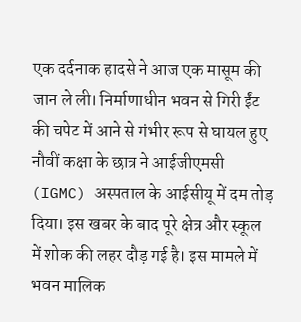एक दर्दनाक हादसे ने आज एक मासूम की जान ले ली। निर्माणाधीन भवन से गिरी ईंट की चपेट में आने से गंभीर रूप से घायल हुए नौवीं कक्षा के छात्र ने आईजीएमसी (IGMC) अस्पताल के आईसीयू में दम तोड़ दिया। इस खबर के बाद पूरे क्षेत्र और स्कूल में शोक की लहर दौड़ गई है। इस मामले में भवन मालिक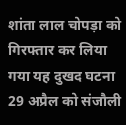शांता लाल चोपड़ा को गिरफ्तार कर लिया गया यह दुखद घटना 29 अप्रैल को संजौली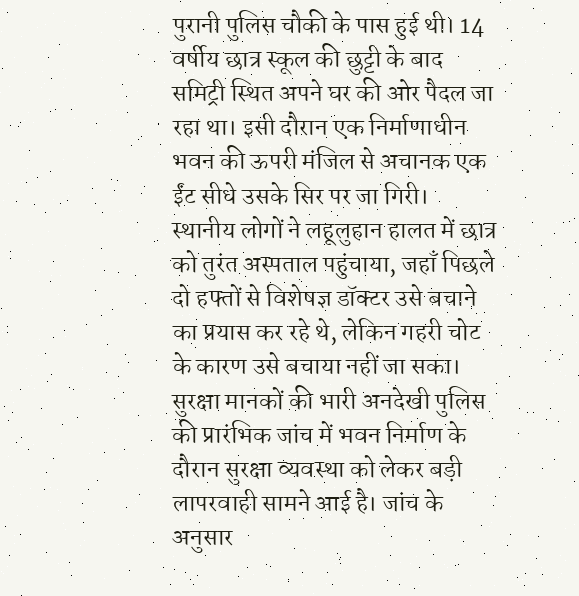पुरानी पुलिस चौकी के पास हुई थी। 14 वर्षीय छात्र स्कूल की छुट्टी के बाद समिट्री स्थित अपने घर की ओर पैदल जा रहा था। इसी दौरान एक निर्माणाधीन भवन की ऊपरी मंजिल से अचानक एक ईंट सीधे उसके सिर पर जा गिरी। स्थानीय लोगों ने लहूलुहान हालत में छात्र को तुरंत अस्पताल पहुंचाया, जहाँ पिछले दो हफ्तों से विशेषज्ञ डॉक्टर उसे बचाने का प्रयास कर रहे थे, लेकिन गहरी चोट के कारण उसे बचाया नहीं जा सका। सुरक्षा मानकों की भारी अनदेखी पुलिस की प्रारंभिक जांच में भवन निर्माण के दौरान सुरक्षा व्यवस्था को लेकर बड़ी लापरवाही सामने आई है। जांच के अनुसार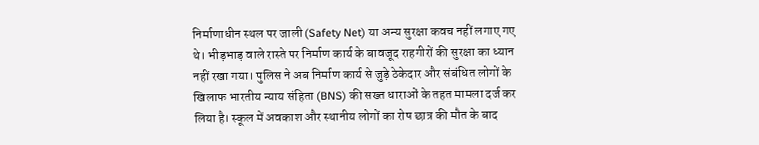निर्माणाधीन स्थल पर जाली (Safety Net) या अन्य सुरक्षा कवच नहीं लगाए गए थे। भीड़भाड़ वाले रास्ते पर निर्माण कार्य के बावजूद राहगीरों की सुरक्षा का ध्यान नहीं रखा गया। पुलिस ने अब निर्माण कार्य से जुड़े ठेकेदार और संबंधित लोगों के खिलाफ भारतीय न्याय संहिता (BNS) की सख्त धाराओं के तहत मामला दर्ज कर लिया है। स्कूल में अवकाश और स्थानीय लोगों का रोष छात्र की मौत के बाद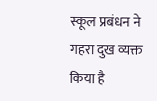स्कूल प्रबंधन ने गहरा दुख व्यक्त किया है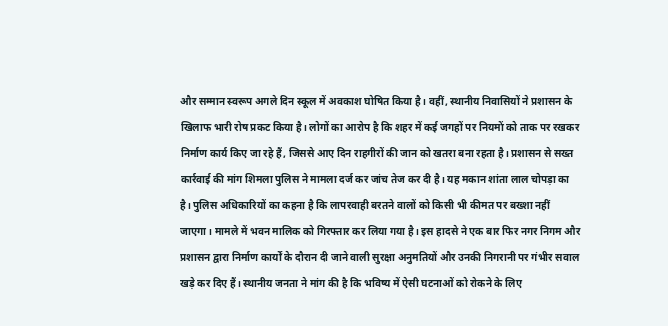और सम्मान स्वरूप अगले दिन स्कूल में अवकाश घोषित किया है। वहीं, स्थानीय निवासियों ने प्रशासन के खिलाफ भारी रोष प्रकट किया है। लोगों का आरोप है कि शहर में कई जगहों पर नियमों को ताक पर रखकर निर्माण कार्य किए जा रहे हैं, जिससे आए दिन राहगीरों की जान को खतरा बना रहता है। प्रशासन से सख्त कार्रवाई की मांग शिमला पुलिस ने मामला दर्ज कर जांच तेज कर दी है। यह मकान शांता लाल चोपड़ा का है। पुलिस अधिकारियों का कहना है कि लापरवाही बरतने वालों को किसी भी कीमत पर बख्शा नहीं जाएगा। मामले में भवन मालिक को गिरफ्तार कर लिया गया है। इस हादसे ने एक बार फिर नगर निगम और प्रशासन द्वारा निर्माण कार्यों के दौरान दी जाने वाली सुरक्षा अनुमतियों और उनकी निगरानी पर गंभीर सवाल खड़े कर दिए हैं। स्थानीय जनता ने मांग की है कि भविष्य में ऐसी घटनाओं को रोकने के लिए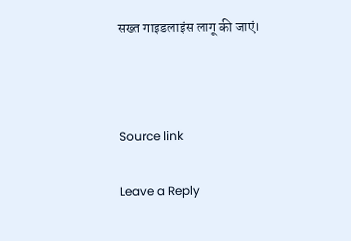सख्त गाइडलाइंस लागू की जाएं।



Source link

Leave a Reply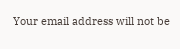Your email address will not be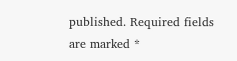published. Required fields are marked *